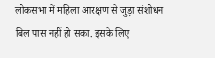लोकसभा में महिला आरक्षण से जुड़ा संशोधन बिल पास नहीं हो सका. इसके लिए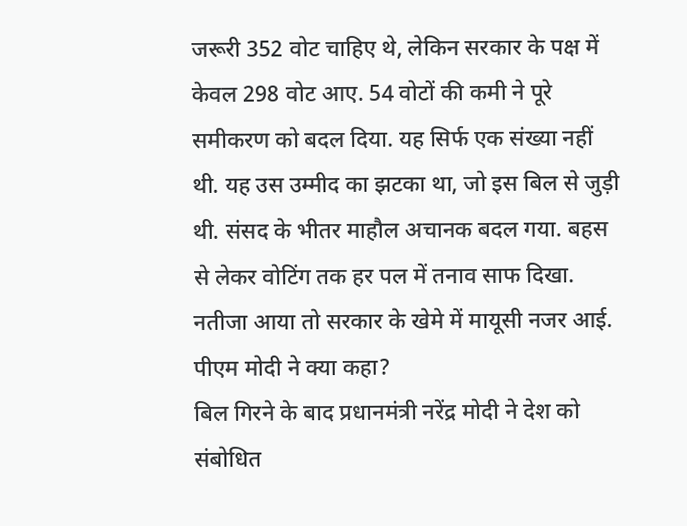जरूरी 352 वोट चाहिए थे, लेकिन सरकार के पक्ष में केवल 298 वोट आए. 54 वोटों की कमी ने पूरे समीकरण को बदल दिया. यह सिर्फ एक संख्या नहीं थी. यह उस उम्मीद का झटका था, जो इस बिल से जुड़ी थी. संसद के भीतर माहौल अचानक बदल गया. बहस से लेकर वोटिंग तक हर पल में तनाव साफ दिखा. नतीजा आया तो सरकार के खेमे में मायूसी नजर आई.
पीएम मोदी ने क्या कहा?
बिल गिरने के बाद प्रधानमंत्री नरेंद्र मोदी ने देश को संबोधित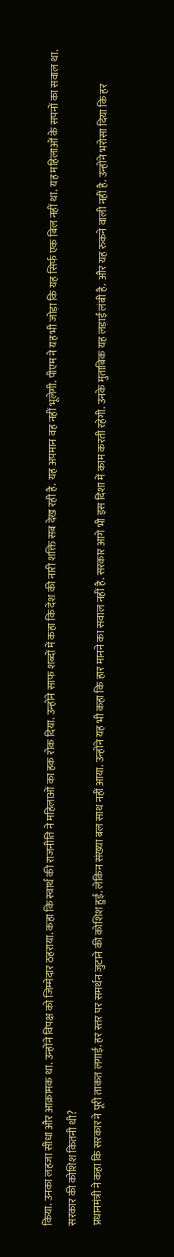किया. उनका लहजा सीधा और आक्रामक था. उन्होंने विपक्ष को जिम्मेदार ठहराया. कहा कि स्वार्थ की राजनीति ने महिलाओं का हक रोक दिया. उन्होंने साफ शब्दों में कहा कि देश की नारी शक्ति सब देख रही है. यह अपमान वह नहीं भूलेगी. पीएम ने यह भी जोड़ा कि यह सिर्फ एक बिल नहीं था. यह महिलाओं के सपनों का सवाल था.
सरकार की कोशिश कितनी थी?
प्रधानमंत्री ने कहा कि सरकार ने पूरी ताकत लगाई. हर स्तर पर समर्थन जुटाने की कोशिश हुई. लेकिन संख्या बल साथ नहीं आया. उन्होंने यह भी कहा कि हार मानने का सवाल नहीं है. सरकार आगे भी इस दिशा में काम करती रहेगी. उनके मुताबिक यह लड़ाई लंबी है. और यह रुकने वाली नहीं है. उन्होंने भरोसा दिया कि हर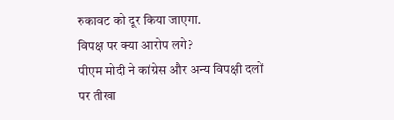रुकावट को दूर किया जाएगा.
विपक्ष पर क्या आरोप लगे?
पीएम मोदी ने कांग्रेस और अन्य विपक्षी दलों पर तीखा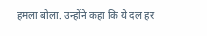हमला बोला. उन्होंने कहा कि ये दल हर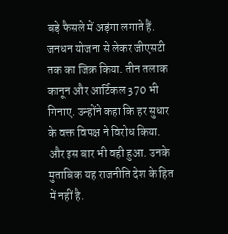बड़े फैसले में अड़ंगा लगाते हैं. जनधन योजना से लेकर जीएसटी तक का जिक्र किया. तीन तलाक कानून और आर्टिकल 370 भी गिनाए. उन्होंने कहा कि हर सुधार के वक्त विपक्ष ने विरोध किया. और इस बार भी वही हुआ. उनके मुताबिक यह राजनीति देश के हित में नहीं है.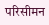परिसीमन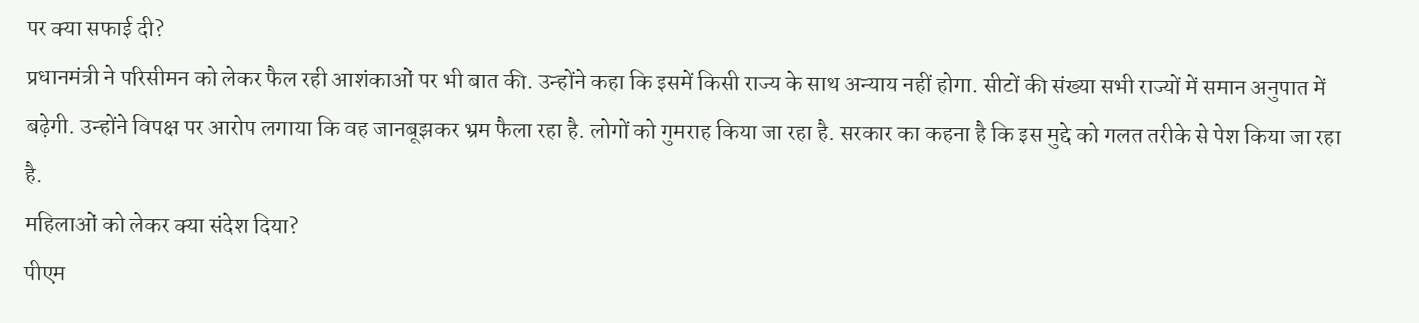पर क्या सफाई दी?
प्रधानमंत्री ने परिसीमन को लेकर फैल रही आशंकाओं पर भी बात की. उन्होंने कहा कि इसमें किसी राज्य के साथ अन्याय नहीं होगा. सीटों की संख्या सभी राज्यों में समान अनुपात में बढ़ेगी. उन्होंने विपक्ष पर आरोप लगाया कि वह जानबूझकर भ्रम फैला रहा है. लोगों को गुमराह किया जा रहा है. सरकार का कहना है कि इस मुद्दे को गलत तरीके से पेश किया जा रहा है.
महिलाओं को लेकर क्या संदेश दिया?
पीएम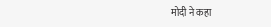मोदी ने कहा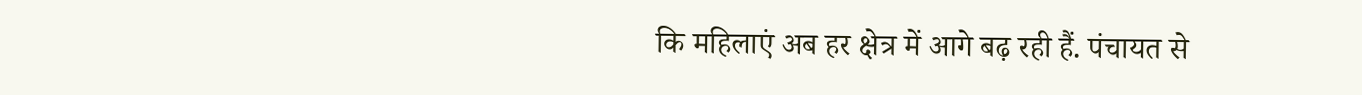कि महिलाएं अब हर क्षेत्र में आगे बढ़ रही हैं. पंचायत से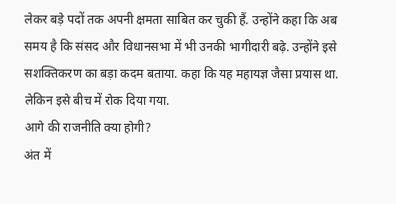लेकर बड़े पदों तक अपनी क्षमता साबित कर चुकी हैं. उन्होंने कहा कि अब समय है कि संसद और विधानसभा में भी उनकी भागीदारी बढ़े. उन्होंने इसे सशक्तिकरण का बड़ा कदम बताया. कहा कि यह महायज्ञ जैसा प्रयास था. लेकिन इसे बीच में रोक दिया गया.
आगे की राजनीति क्या होगी?
अंत में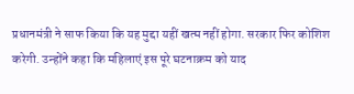प्रधानमंत्री ने साफ किया कि यह मुद्दा यहीं खत्म नहीं होगा. सरकार फिर कोशिश करेगी. उन्होंने कहा कि महिलाएं इस पूरे घटनाक्रम को याद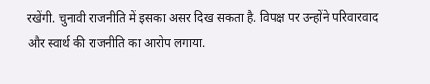रखेंगी. चुनावी राजनीति में इसका असर दिख सकता है. विपक्ष पर उन्होंने परिवारवाद और स्वार्थ की राजनीति का आरोप लगाया.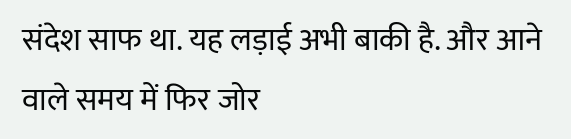संदेश साफ था. यह लड़ाई अभी बाकी है. और आने वाले समय में फिर जोर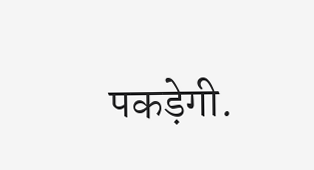पकड़ेगी.